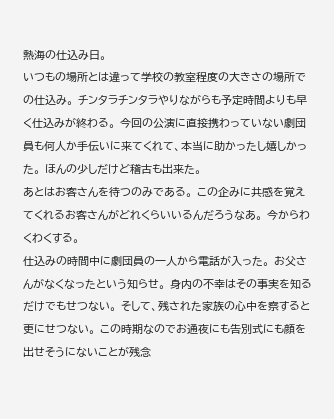熱海の仕込み日。
いつもの場所とは違って学校の教室程度の大きさの場所での仕込み。 チンタラチンタラやりながらも予定時間よりも早く仕込みが終わる。 今回の公演に直接携わっていない劇団員も何人か手伝いに来てくれて、本当に助かったし嬉しかった。 ほんの少しだけど稽古も出来た。
あとはお客さんを待つのみである。 この企みに共感を覚えてくれるお客さんがどれくらいいるんだろうなあ。 今からわくわくする。
仕込みの時間中に劇団員の一人から電話が入った。 お父さんがなくなったという知らせ。 身内の不幸はその事実を知るだけでもせつない。 そして、残された家族の心中を察すると更にせつない。 この時期なのでお通夜にも告別式にも顔を出せそうにないことが残念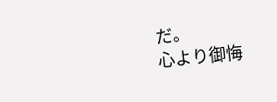だ。
心より御悔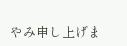やみ申し上げま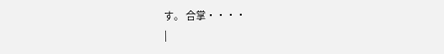す。 合掌・・・・
|